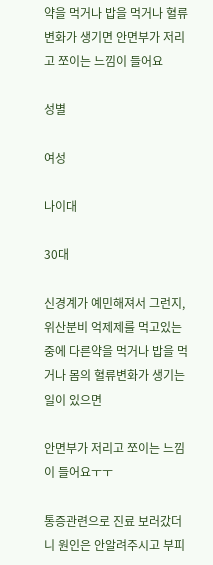약을 먹거나 밥을 먹거나 혈류변화가 생기면 안면부가 저리고 쪼이는 느낌이 들어요

성별

여성

나이대

30대

신경계가 예민해져서 그런지, 위산분비 억제제를 먹고있는 중에 다른약을 먹거나 밥을 먹거나 몸의 혈류변화가 생기는 일이 있으면

안면부가 저리고 쪼이는 느낌이 들어요ㅜㅜ

통증관련으로 진료 보러갔더니 원인은 안알려주시고 부피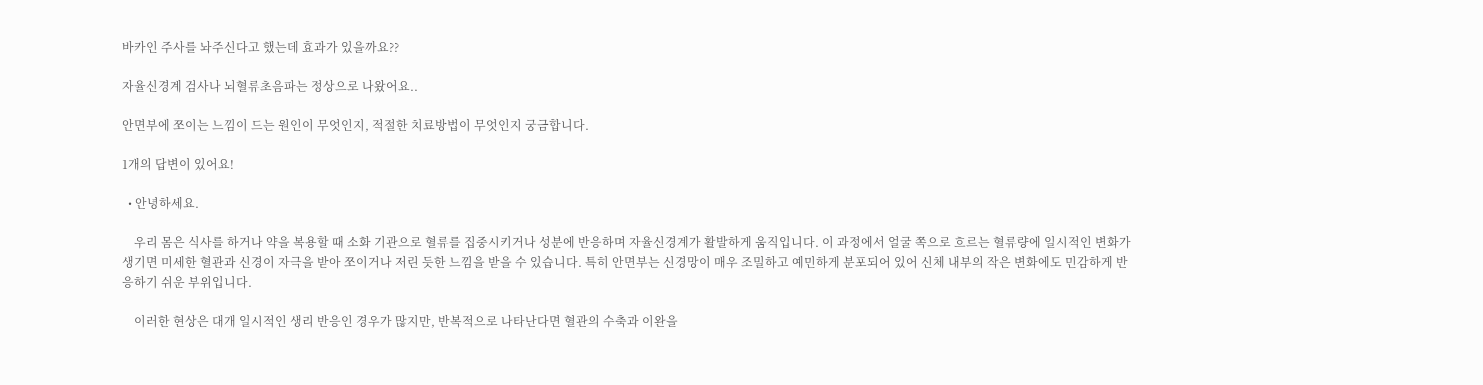바카인 주사를 놔주신다고 했는데 효과가 있을까요??

자율신경계 검사나 뇌혈류초음파는 정상으로 나왔어요..

안면부에 쪼이는 느낌이 드는 원인이 무엇인지, 적절한 치료방법이 무엇인지 궁금합니다.

1개의 답변이 있어요!

  • 안녕하세요.

    우리 몸은 식사를 하거나 약을 복용할 때 소화 기관으로 혈류를 집중시키거나 성분에 반응하며 자율신경계가 활발하게 움직입니다. 이 과정에서 얼굴 쪽으로 흐르는 혈류량에 일시적인 변화가 생기면 미세한 혈관과 신경이 자극을 받아 쪼이거나 저린 듯한 느낌을 받을 수 있습니다. 특히 안면부는 신경망이 매우 조밀하고 예민하게 분포되어 있어 신체 내부의 작은 변화에도 민감하게 반응하기 쉬운 부위입니다.

    이러한 현상은 대개 일시적인 생리 반응인 경우가 많지만, 반복적으로 나타난다면 혈관의 수축과 이완을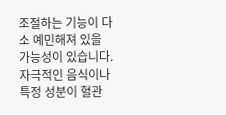조절하는 기능이 다소 예민해져 있을 가능성이 있습니다. 자극적인 음식이나 특정 성분이 혈관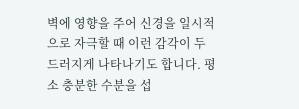벽에 영향을 주어 신경을 일시적으로 자극할 때 이런 감각이 두드러지게 나타나기도 합니다. 평소 충분한 수분을 섭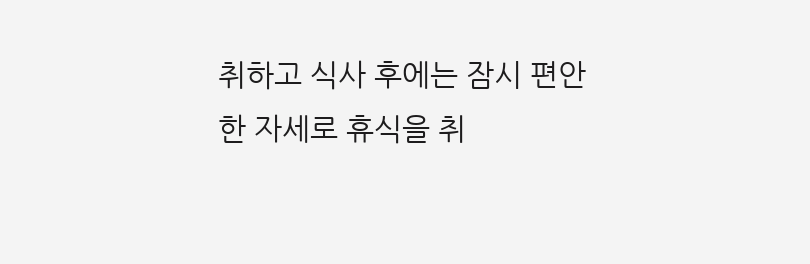취하고 식사 후에는 잠시 편안한 자세로 휴식을 취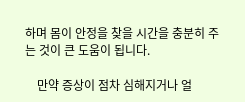하며 몸이 안정을 찾을 시간을 충분히 주는 것이 큰 도움이 됩니다.

    만약 증상이 점차 심해지거나 얼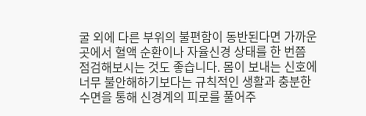굴 외에 다른 부위의 불편함이 동반된다면 가까운 곳에서 혈액 순환이나 자율신경 상태를 한 번쯤 점검해보시는 것도 좋습니다. 몸이 보내는 신호에 너무 불안해하기보다는 규칙적인 생활과 충분한 수면을 통해 신경계의 피로를 풀어주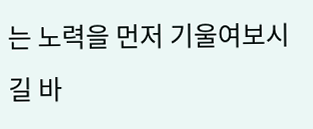는 노력을 먼저 기울여보시길 바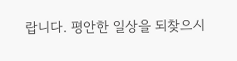랍니다. 평안한 일상을 되찾으시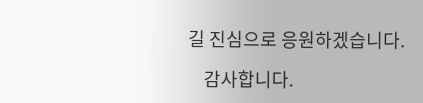길 진심으로 응원하겠습니다.

    감사합니다.